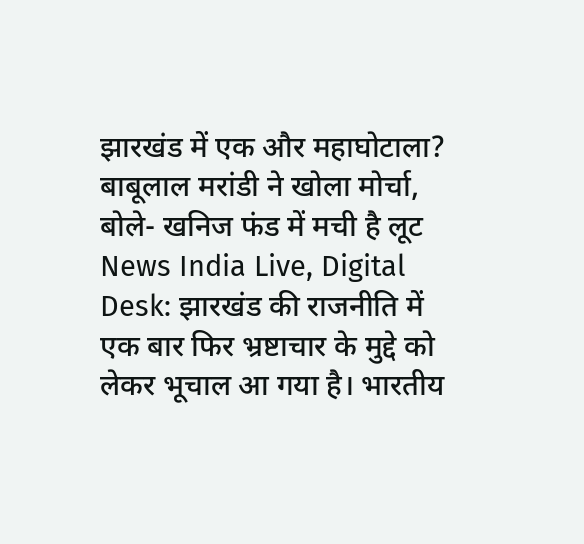झारखंड में एक और महाघोटाला? बाबूलाल मरांडी ने खोला मोर्चा, बोले- खनिज फंड में मची है लूट
News India Live, Digital Desk: झारखंड की राजनीति में एक बार फिर भ्रष्टाचार के मुद्दे को लेकर भूचाल आ गया है। भारतीय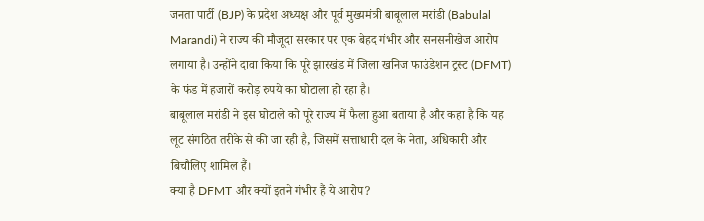जनता पार्टी (BJP) के प्रदेश अध्यक्ष और पूर्व मुख्यमंत्री बाबूलाल मरांडी (Babulal Marandi) ने राज्य की मौजूदा सरकार पर एक बेहद गंभीर और सनसनीखेज आरोप लगाया है। उन्होंने दावा किया कि पूरे झारखंड में जिला खनिज फाउंडेशन ट्रस्ट (DFMT) के फंड में हजारों करोड़ रुपये का घोटाला हो रहा है।
बाबूलाल मरांडी ने इस घोटाले को पूरे राज्य में फैला हुआ बताया है और कहा है कि यह लूट संगठित तरीके से की जा रही है, जिसमें सत्ताधारी दल के नेता, अधिकारी और बिचौलिए शामिल हैं।
क्या है DFMT और क्यों इतने गंभीर हैं ये आरोप?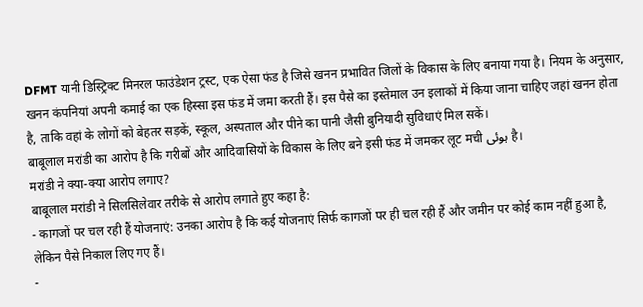DFMT यानी डिस्ट्रिक्ट मिनरल फाउंडेशन ट्रस्ट, एक ऐसा फंड है जिसे खनन प्रभावित जिलों के विकास के लिए बनाया गया है। नियम के अनुसार, खनन कंपनियां अपनी कमाई का एक हिस्सा इस फंड में जमा करती हैं। इस पैसे का इस्तेमाल उन इलाकों में किया जाना चाहिए जहां खनन होता है, ताकि वहां के लोगों को बेहतर सड़कें, स्कूल, अस्पताल और पीने का पानी जैसी बुनियादी सुविधाएं मिल सकें।
बाबूलाल मरांडी का आरोप है कि गरीबों और आदिवासियों के विकास के लिए बने इसी फंड में जमकर लूट मची ہوئی है।
मरांडी ने क्या-क्या आरोप लगाए?
बाबूलाल मरांडी ने सिलसिलेवार तरीके से आरोप लगाते हुए कहा है:
- कागजों पर चल रही हैं योजनाएं: उनका आरोप है कि कई योजनाएं सिर्फ कागजों पर ही चल रही हैं और जमीन पर कोई काम नहीं हुआ है, लेकिन पैसे निकाल लिए गए हैं।
-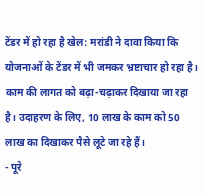टेंडर में हो रहा है खेल: मरांडी ने दावा किया कि योजनाओं के टेंडर में भी जमकर भ्रष्टाचार हो रहा है। काम की लागत को बढ़ा-चढ़ाकर दिखाया जा रहा है। उदाहरण के लिए, 10 लाख के काम को 50 लाख का दिखाकर पैसे लूटे जा रहे हैं।
- पूरे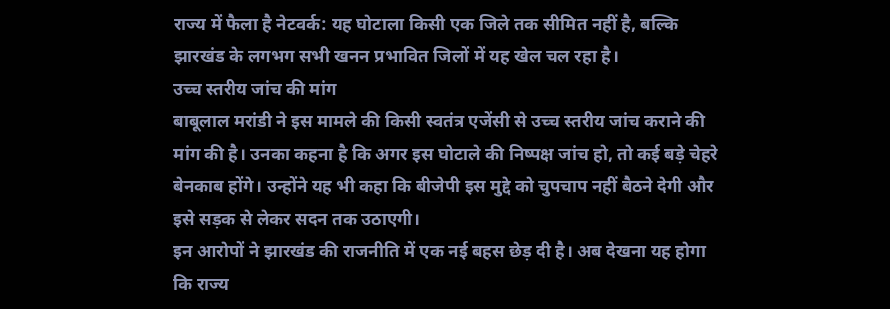राज्य में फैला है नेटवर्क: यह घोटाला किसी एक जिले तक सीमित नहीं है, बल्कि झारखंड के लगभग सभी खनन प्रभावित जिलों में यह खेल चल रहा है।
उच्च स्तरीय जांच की मांग
बाबूलाल मरांडी ने इस मामले की किसी स्वतंत्र एजेंसी से उच्च स्तरीय जांच कराने की मांग की है। उनका कहना है कि अगर इस घोटाले की निष्पक्ष जांच हो, तो कई बड़े चेहरे बेनकाब होंगे। उन्होंने यह भी कहा कि बीजेपी इस मुद्दे को चुपचाप नहीं बैठने देगी और इसे सड़क से लेकर सदन तक उठाएगी।
इन आरोपों ने झारखंड की राजनीति में एक नई बहस छेड़ दी है। अब देखना यह होगा कि राज्य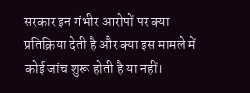सरकार इन गंभीर आरोपों पर क्या प्रतिक्रिया देती है और क्या इस मामले में कोई जांच शुरू होती है या नहीं।